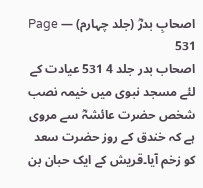اصحابِ بدرؓ (جلد چہارم) — Page 531
اصحاب بدر جلد 4 531 عیادت کے لئے مسجد نبوی میں خیمہ نصب شخص حضرت عائشہؓ سے مروی ہے کہ خندق کے روز حضرت سعد کو زخم آیا۔قریش کے ایک حبان بن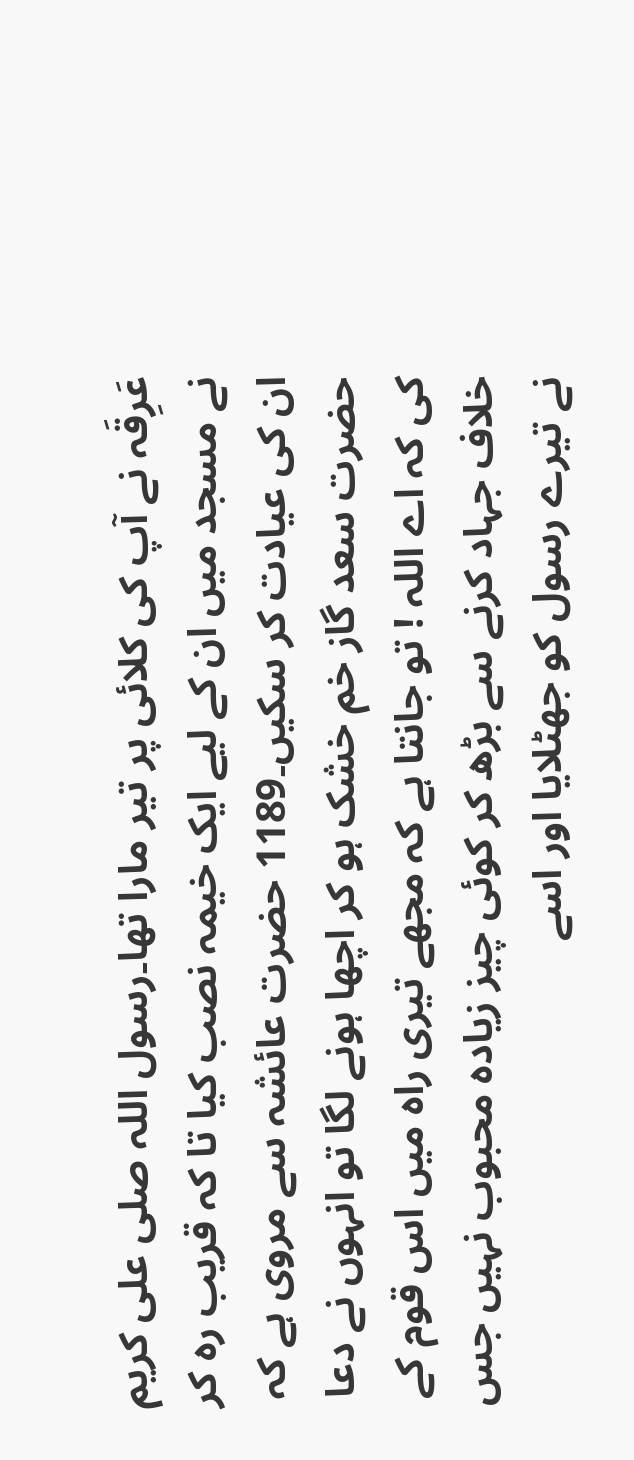عَرِقَہ نے آپ کی کلائی پر تیر مارا تھا۔رسول اللہ صلی علی کریم نے مسجد میں ان کے لیے ایک خیمہ نصب کیا تا کہ قریب رہ کر ان کی عیادت کر سکیں۔1189 حضرت عائشہ سے مروی ہے کہ حضرت سعد گاز خم خشک ہو کر اچھا ہونے لگا تو انہوں نے دعا کی کہ اے اللہ ! تو جانتا ہے کہ مجھے تیری راہ میں اس قوم کے خلاف جہاد کرنے سے بڑھ کر کوئی چیز زیادہ محبوب نہیں جس نے تیرے رسول کو جھٹلایا اور اسے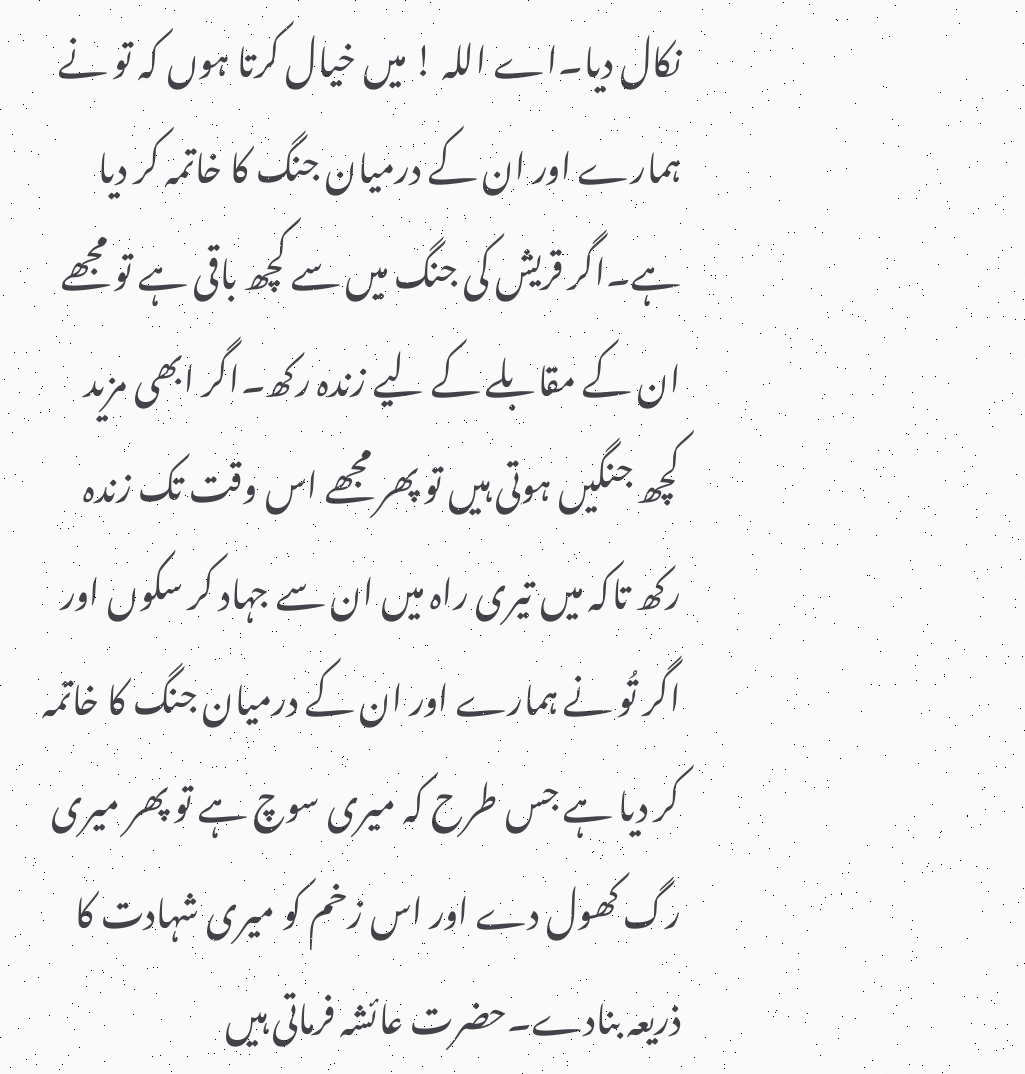نکال دیا۔اے اللہ ! میں خیال کرتا ہوں کہ تو نے ہمارے اور ان کے درمیان جنگ کا خاتمہ کر دیا ہے۔اگر قریش کی جنگ میں سے کچھ باقی ہے تو مجھے ان کے مقابلے کے لیے زندہ رکھ۔اگر ابھی مزید کچھ جنگیں ہوتی ہیں تو پھر مجھے اس وقت تک زندہ رکھ تاکہ میں تیری راہ میں ان سے جہاد کر سکوں اور اگر تُو نے ہمارے اور ان کے درمیان جنگ کا خاتمہ کر دیا ہے جس طرح کہ میری سوچ ہے تو پھر میری رگ کھول دے اور اس زخم کو میری شہادت کا ذریعہ بنادے۔حضرت عائشہ فرماتی ہیں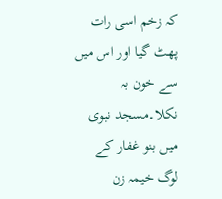کہ زخم اسی رات پھٹ گیا اور اس میں سے خون بہ نکلا۔مسجد نبوی میں بنو غفار کے لوگ خیمہ زن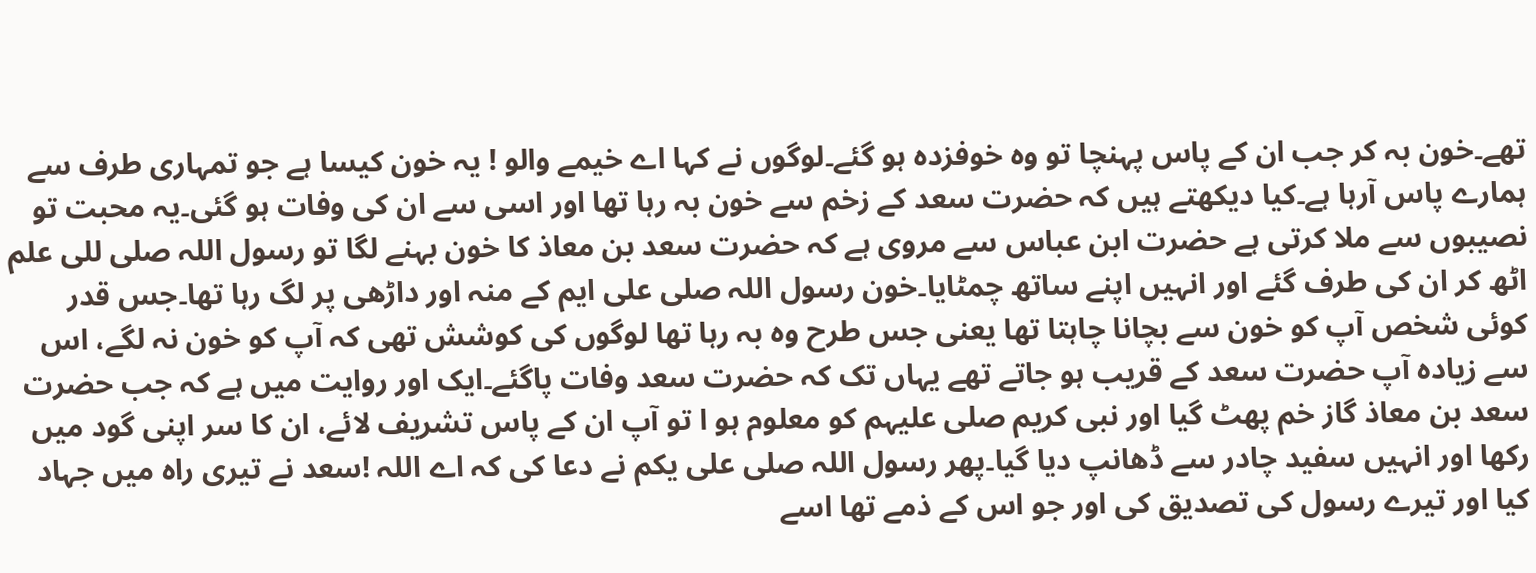تھے۔خون بہ کر جب ان کے پاس پہنچا تو وہ خوفزدہ ہو گئے۔لوگوں نے کہا اے خیمے والو ! یہ خون کیسا ہے جو تمہاری طرف سے ہمارے پاس آرہا ہے۔کیا دیکھتے ہیں کہ حضرت سعد کے زخم سے خون بہ رہا تھا اور اسی سے ان کی وفات ہو گئی۔یہ محبت تو نصیبوں سے ملا کرتی ہے حضرت ابن عباس سے مروی ہے کہ حضرت سعد بن معاذ کا خون بہنے لگا تو رسول اللہ صلی للی علم اٹھ کر ان کی طرف گئے اور انہیں اپنے ساتھ چمٹایا۔خون رسول اللہ صلی علی ایم کے منہ اور داڑھی پر لگ رہا تھا۔جس قدر کوئی شخص آپ کو خون سے بچانا چاہتا تھا یعنی جس طرح وہ بہ رہا تھا لوگوں کی کوشش تھی کہ آپ کو خون نہ لگے، اس سے زیادہ آپ حضرت سعد کے قریب ہو جاتے تھے یہاں تک کہ حضرت سعد وفات پاگئے۔ایک اور روایت میں ہے کہ جب حضرت سعد بن معاذ گاز خم پھٹ گیا اور نبی کریم صلی علیہم کو معلوم ہو ا تو آپ ان کے پاس تشریف لائے، ان کا سر اپنی گود میں رکھا اور انہیں سفید چادر سے ڈھانپ دیا گیا۔پھر رسول اللہ صلی علی یکم نے دعا کی کہ اے اللہ !سعد نے تیری راہ میں جہاد کیا اور تیرے رسول کی تصدیق کی اور جو اس کے ذمے تھا اسے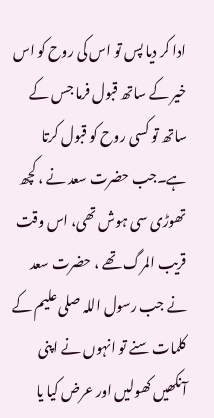ادا کر دیا پس تو اس کی روح کو اس خیر کے ساتھ قبول فرما جس کے ساتھ تو کسی روح کو قبول کرتا ہے۔جب حضرت سعد نے ، کچھ تھوڑی سی ہوش تھی، اس وقت قریب المرگ تھے ، حضرت سعد نے جب رسول اللہ صلی علیم کے کلمات سنے تو انہوں نے اپنی آنکھیں کھولیں اور عرض کیا یا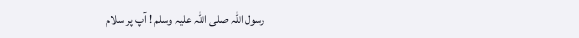رسول اللہ صلی اللہ علیہ وسلم ! آپ پر سلام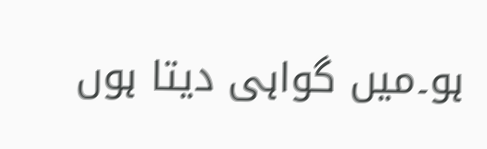ہو۔میں گواہی دیتا ہوں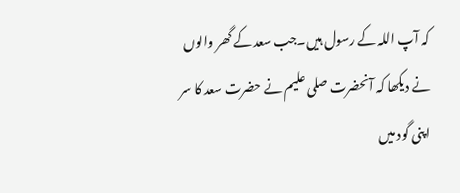کہ آپ اللہ کے رسول ہیں۔جب سعد کے گھر والوں نے دیکھا کہ آنحضرت صلی علیم نے حضرت سعد کا سر اپنی گود میں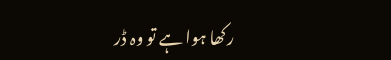رکھا ہوا ہے تو وہ ڈر